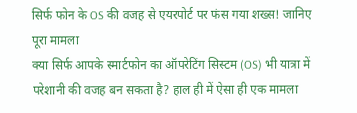सिर्फ फोन के OS की वजह से एयरपोर्ट पर फंस गया शख्स! जानिए पूरा मामला
क्या सिर्फ आपके स्मार्टफोन का ऑपरेटिंग सिस्टम (OS) भी यात्रा में परेशानी की वजह बन सकता है? हाल ही में ऐसा ही एक मामला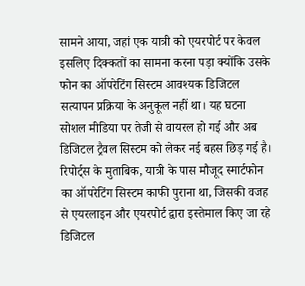सामने आया, जहां एक यात्री को एयरपोर्ट पर केवल इसलिए दिक्कतों का सामना करना पड़ा क्योंकि उसके फोन का ऑपरेटिंग सिस्टम आवश्यक डिजिटल सत्यापन प्रक्रिया के अनुकूल नहीं था। यह घटना सोशल मीडिया पर तेजी से वायरल हो गई और अब डिजिटल ट्रैवल सिस्टम को लेकर नई बहस छिड़ गई है।
रिपोर्ट्स के मुताबिक, यात्री के पास मौजूद स्मार्टफोन का ऑपरेटिंग सिस्टम काफी पुराना था, जिसकी वजह से एयरलाइन और एयरपोर्ट द्वारा इस्तेमाल किए जा रहे डिजिटल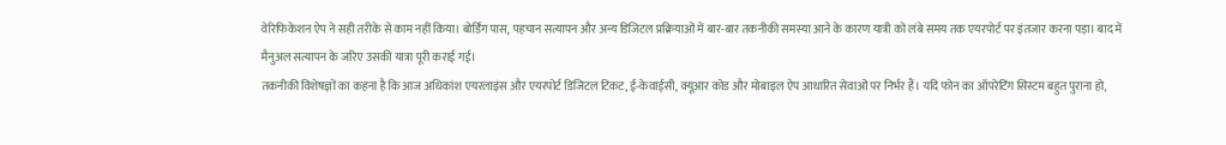वेरिफिकेशन ऐप ने सही तरीके से काम नहीं किया। बोर्डिंग पास, पहचान सत्यापन और अन्य डिजिटल प्रक्रियाओं में बार-बार तकनीकी समस्या आने के कारण यात्री को लंबे समय तक एयरपोर्ट पर इंतजार करना पड़ा। बाद में मैनुअल सत्यापन के जरिए उसकी यात्रा पूरी कराई गई।
तकनीकी विशेषज्ञों का कहना है कि आज अधिकांश एयरलाइंस और एयरपोर्ट डिजिटल टिकट, ई-केवाईसी, क्यूआर कोड और मोबाइल ऐप आधारित सेवाओं पर निर्भर हैं। यदि फोन का ऑपरेटिंग सिस्टम बहुत पुराना हो,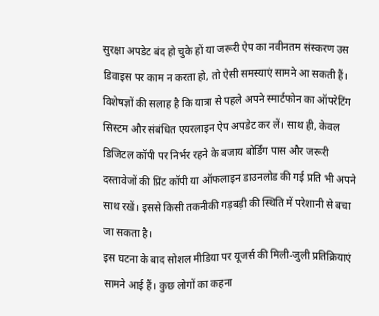सुरक्षा अपडेट बंद हो चुके हों या जरूरी ऐप का नवीनतम संस्करण उस डिवाइस पर काम न करता हो, तो ऐसी समस्याएं सामने आ सकती हैं।
विशेषज्ञों की सलाह है कि यात्रा से पहले अपने स्मार्टफोन का ऑपरेटिंग सिस्टम और संबंधित एयरलाइन ऐप अपडेट कर लें। साथ ही, केवल डिजिटल कॉपी पर निर्भर रहने के बजाय बोर्डिंग पास और जरूरी दस्तावेजों की प्रिंट कॉपी या ऑफलाइन डाउनलोड की गई प्रति भी अपने साथ रखें। इससे किसी तकनीकी गड़बड़ी की स्थिति में परेशानी से बचा जा सकता है।
इस घटना के बाद सोशल मीडिया पर यूजर्स की मिली-जुली प्रतिक्रियाएं सामने आई हैं। कुछ लोगों का कहना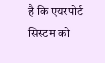है कि एयरपोर्ट सिस्टम को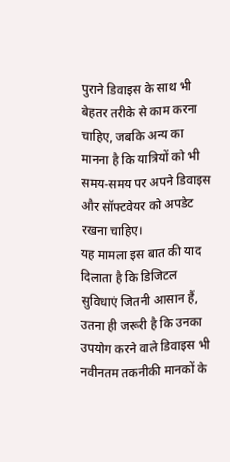पुराने डिवाइस के साथ भी बेहतर तरीके से काम करना चाहिए, जबकि अन्य का मानना है कि यात्रियों को भी समय-समय पर अपने डिवाइस और सॉफ्टवेयर को अपडेट रखना चाहिए।
यह मामला इस बात की याद दिलाता है कि डिजिटल सुविधाएं जितनी आसान हैं, उतना ही जरूरी है कि उनका उपयोग करने वाले डिवाइस भी नवीनतम तकनीकी मानकों के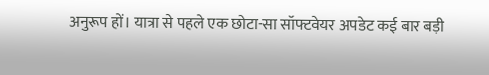अनुरूप हों। यात्रा से पहले एक छोटा-सा सॉफ्टवेयर अपडेट कई बार बड़ी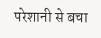परेशानी से बचा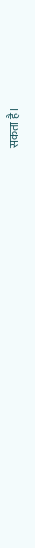सकता है।